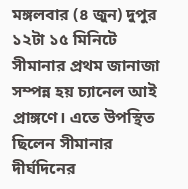মঙ্গলবার (৪ জুন) দুপুর ১২টা ১৫ মিনিটে সীমানার প্রথম জানাজা সম্পন্ন হয় চ্যানেল আই প্রাঙ্গণে। এতে উপস্থিত ছিলেন সীমানার দীর্ঘদিনের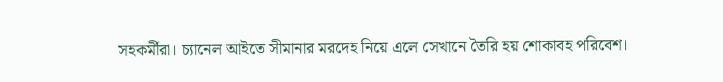সহকর্মীরা। চ্যানেল আইতে সীমানার মরদেহ নিয়ে এলে সেখানে তৈরি হয় শোকাবহ পরিবেশ।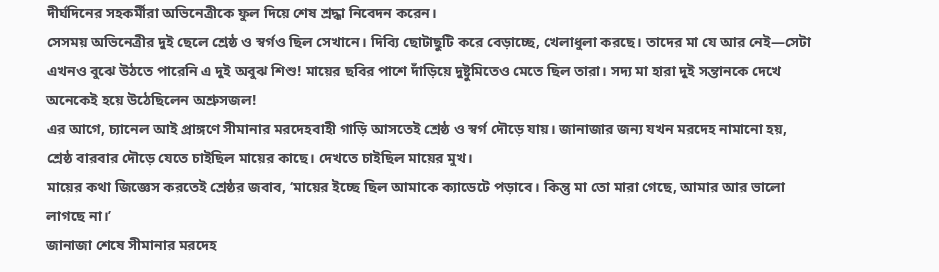দীর্ঘদিনের সহকর্মীরা অভিনেত্রীকে ফুল দিয়ে শেষ শ্রদ্ধা নিবেদন করেন।
সেসময় অভিনেত্রীর দুই ছেলে শ্রেষ্ঠ ও স্বর্গও ছিল সেখানে। দিব্যি ছোটাছুটি করে বেড়াচ্ছে, খেলাধুলা করছে। তাদের মা যে আর নেই—সেটা এখনও বুঝে উঠতে পারেনি এ দুই অবুঝ শিশু! মায়ের ছবির পাশে দাঁড়িয়ে দুষ্টুমিতেও মেতে ছিল তারা। সদ্য মা হারা দুই সন্তানকে দেখে অনেকেই হয়ে উঠেছিলেন অশ্রুসজল!
এর আগে, চ্যানেল আই প্রাঙ্গণে সীমানার মরদেহবাহী গাড়ি আসতেই শ্রেষ্ঠ ও স্বর্গ দৌড়ে যায়। জানাজার জন্য যখন মরদেহ নামানো হয়, শ্রেষ্ঠ বারবার দৌড়ে যেতে চাইছিল মায়ের কাছে। দেখতে চাইছিল মায়ের মুখ।
মায়ের কথা জিজ্ঞেস করতেই শ্রেষ্ঠর জবাব, ‘মায়ের ইচ্ছে ছিল আমাকে ক্যাডেটে পড়াবে। কিন্তু মা তো মারা গেছে, আমার আর ভালো লাগছে না।’
জানাজা শেষে সীমানার মরদেহ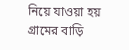নিয়ে যাওয়া হয় গ্রামের বাড়ি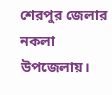শেরপুর জেলার নকলা উপজেলায়।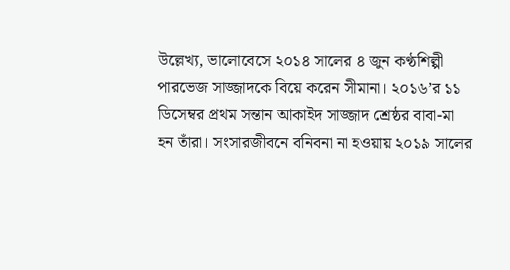উল্লেখ্য, ভালোবেসে ২০১৪ সালের ৪ জুন কণ্ঠশিল্পী পারভেজ সাজ্জাদকে বিয়ে করেন সীমানা। ২০১৬’র ১১ ডিসেম্বর প্রথম সন্তান আকাইদ সাজ্জাদ শ্রেষ্ঠর বাবা-মা হন তাঁরা। সংসারজীবনে বনিবনা না হওয়ায় ২০১৯ সালের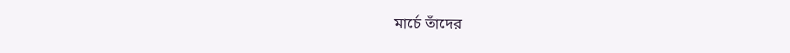মার্চে তাঁদের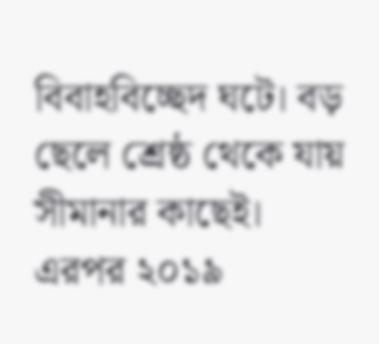বিবাহবিচ্ছেদ ঘটে। বড় ছেলে শ্রেষ্ঠ থেকে যায় সীমানার কাছেই।
এরপর ২০১৯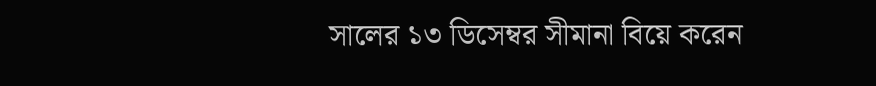সালের ১৩ ডিসেম্বর সীমানা বিয়ে করেন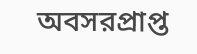অবসরপ্রাপ্ত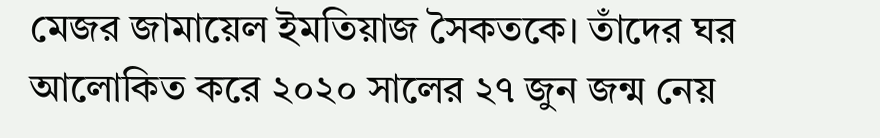মেজর জামায়েল ইমতিয়াজ সৈকতকে। তাঁদের ঘর আলোকিত করে ২০২০ সালের ২৭ জুন জন্ম নেয়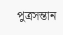পুত্রসন্তান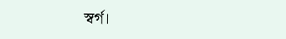স্বর্গ।